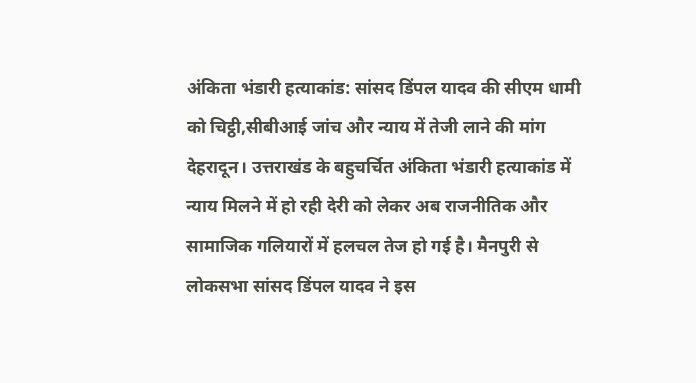अंकिता भंडारी हत्याकांड: सांसद डिंपल यादव की सीएम धामी को चिट्ठी,सीबीआई जांच और न्याय में तेजी लाने की मांग
देहरादून। उत्तराखंड के बहुचर्चित अंकिता भंडारी हत्याकांड में न्याय मिलने में हो रही देरी को लेकर अब राजनीतिक और सामाजिक गलियारों में हलचल तेज हो गई है। मैनपुरी से लोकसभा सांसद डिंपल यादव ने इस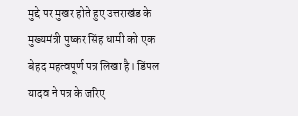मुद्दे पर मुखर होते हुए उत्तराखंड के मुख्यमंत्री पुष्कर सिंह धामी को एक बेहद महत्वपूर्ण पत्र लिखा है। डिंपल यादव ने पत्र के जरिए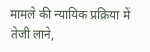मामले की न्यायिक प्रक्रिया में तेजी लाने,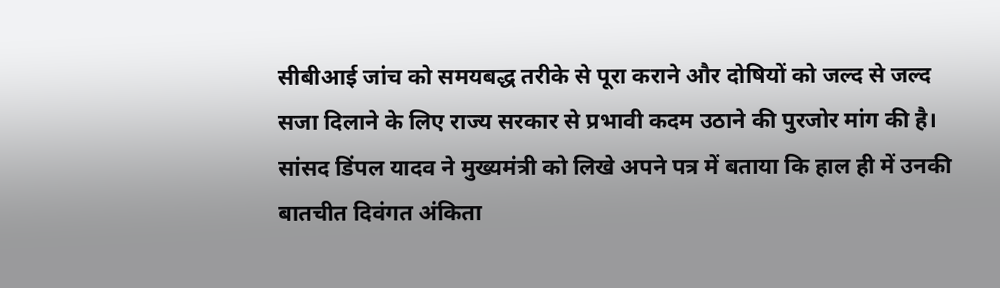सीबीआई जांच को समयबद्ध तरीके से पूरा कराने और दोषियों को जल्द से जल्द सजा दिलाने के लिए राज्य सरकार से प्रभावी कदम उठाने की पुरजोर मांग की है।
सांसद डिंपल यादव ने मुख्यमंत्री को लिखे अपने पत्र में बताया कि हाल ही में उनकी बातचीत दिवंगत अंकिता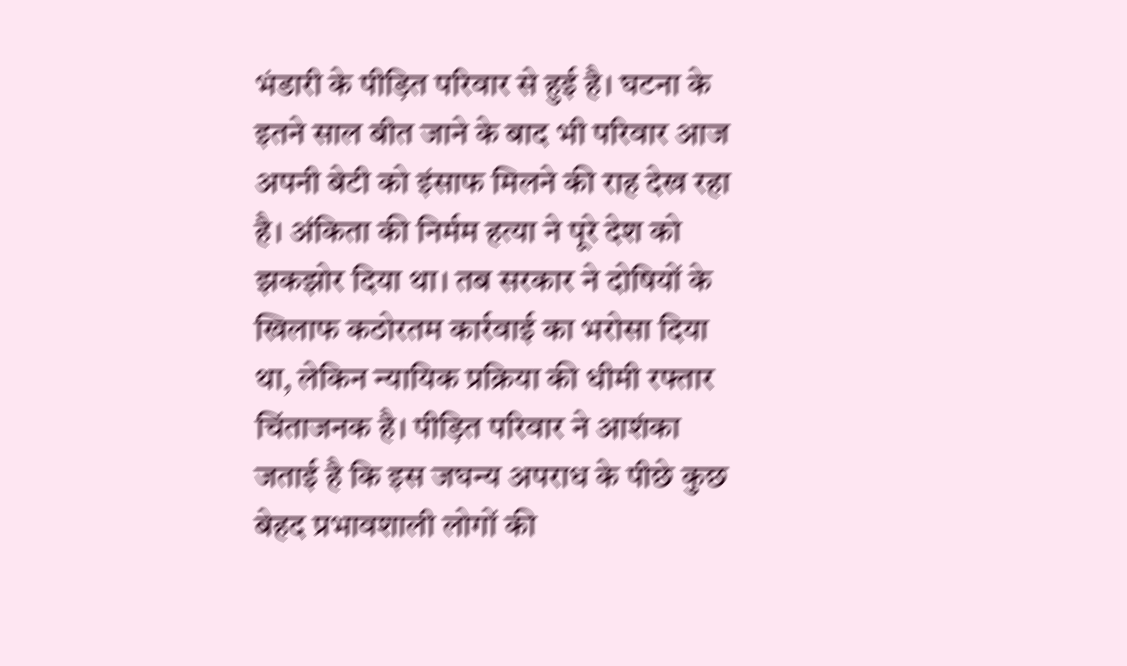भंडारी के पीड़ित परिवार से हुई है। घटना के इतने साल बीत जाने के बाद भी परिवार आज अपनी बेटी को इंसाफ मिलने की राह देख रहा है। अंकिता की निर्मम हत्या ने पूरे देश को झकझोर दिया था। तब सरकार ने दोषियों के खिलाफ कठोरतम कार्रवाई का भरोसा दिया था, लेकिन न्यायिक प्रक्रिया की धीमी रफ्तार चिंताजनक है। पीड़ित परिवार ने आशंका जताई है कि इस जघन्य अपराध के पीछे कुछ बेहद प्रभावशाली लोगों की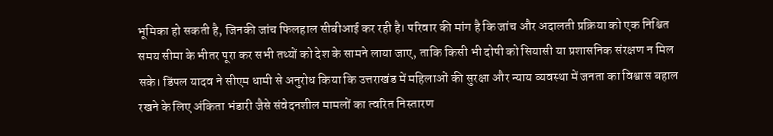भूमिका हो सकती है, जिनकी जांच फिलहाल सीबीआई कर रही है। परिवार की मांग है कि जांच और अदालती प्रक्रिया को एक निश्चित समय सीमा के भीतर पूरा कर सभी तथ्यों को देश के सामने लाया जाए, ताकि किसी भी दोषी को सियासी या प्रशासनिक संरक्षण न मिल सके। डिंपल यादव ने सीएम धामी से अनुरोध किया कि उत्तराखंड में महिलाओं की सुरक्षा और न्याय व्यवस्था में जनता का विश्वास बहाल रखने के लिए अंकिता भंडारी जैसे संवेदनशील मामलों का त्वरित निस्तारण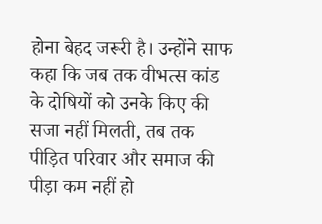होना बेहद जरूरी है। उन्होंने साफ कहा कि जब तक वीभत्स कांड के दोषियों को उनके किए की सजा नहीं मिलती, तब तक पीड़ित परिवार और समाज की पीड़ा कम नहीं हो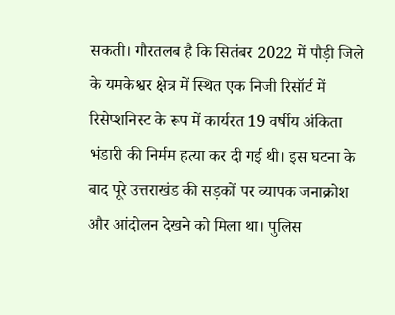सकती। गौरतलब है कि सितंबर 2022 में पौड़ी जिले के यमकेश्वर क्षेत्र में स्थित एक निजी रिसॉर्ट में रिसेप्शनिस्ट के रूप में कार्यरत 19 वर्षीय अंकिता भंडारी की निर्मम हत्या कर दी गई थी। इस घटना के बाद पूरे उत्तराखंड की सड़कों पर व्यापक जनाक्रोश और आंदोलन देखने को मिला था। पुलिस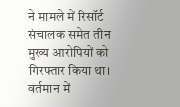ने मामले में रिसॉर्ट संचालक समेत तीन मुख्य आरोपियों को गिरफ्तार किया था। वर्तमान में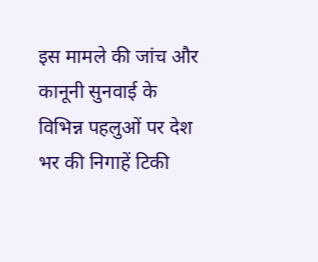इस मामले की जांच और कानूनी सुनवाई के विभिन्न पहलुओं पर देश भर की निगाहें टिकी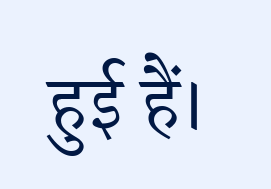हुई हैं।